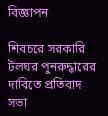বিজ্ঞাপন

শিবচরে সরকারি টলঘর পুনরুদ্ধারের দাবিতে প্রতিবাদ সভা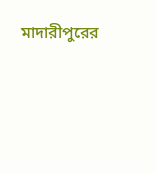মাদারীপুরের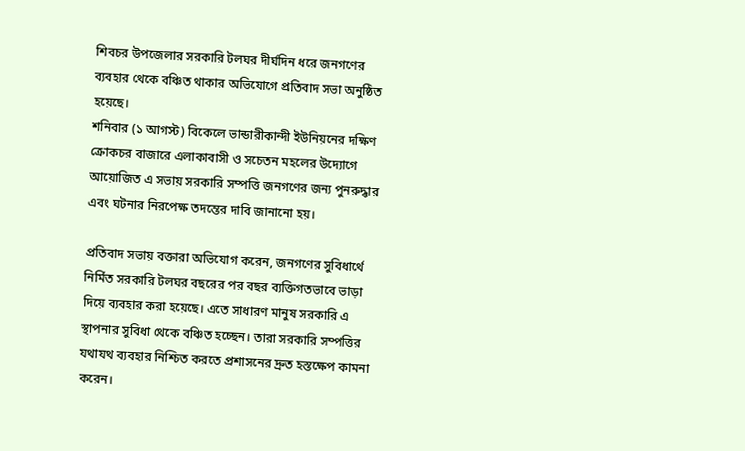শিবচর উপজেলার সরকারি টলঘর দীর্ঘদিন ধরে জনগণের ব্যবহার থেকে বঞ্চিত থাকার অভিযোগে প্রতিবাদ সভা অনুষ্ঠিত হয়েছে।
শনিবার (১ আগস্ট) বিকেলে ভান্ডারীকান্দী ইউনিয়নের দক্ষিণ ক্রোকচর বাজারে এলাকাবাসী ও সচেতন মহলের উদ্যোগে আয়োজিত এ সভায় সরকারি সম্পত্তি জনগণের জন্য পুনরুদ্ধার এবং ঘটনার নিরপেক্ষ তদন্তের দাবি জানানো হয়।

প্রতিবাদ সভায় বক্তারা অভিযোগ করেন, জনগণের সুবিধার্থে নির্মিত সরকারি টলঘর বছরের পর বছর ব্যক্তিগতভাবে ভাড়া দিয়ে ব্যবহার করা হয়েছে। এতে সাধারণ মানুষ সরকারি এ স্থাপনার সুবিধা থেকে বঞ্চিত হচ্ছেন। তারা সরকারি সম্পত্তির যথাযথ ব্যবহার নিশ্চিত করতে প্রশাসনের দ্রুত হস্তক্ষেপ কামনা করেন।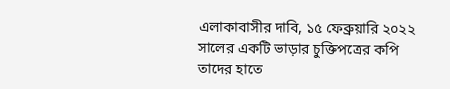এলাকাবাসীর দাবি, ১৫ ফেব্রুয়ারি ২০২২ সালের একটি ভাড়ার চুক্তিপত্রের কপি তাদের হাতে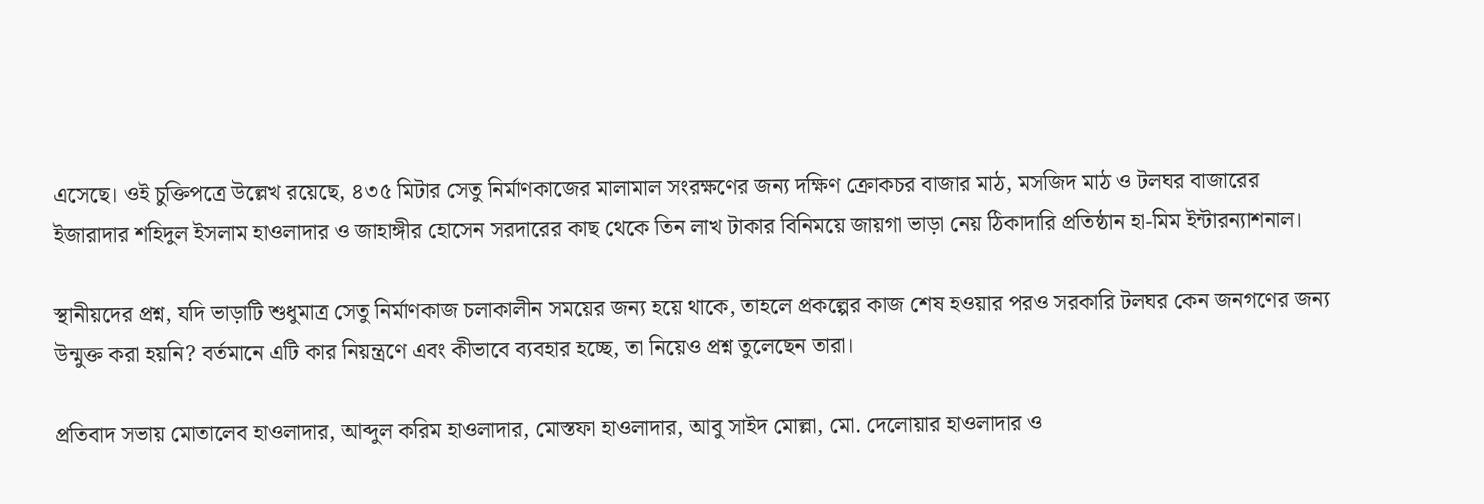এসেছে। ওই চুক্তিপত্রে উল্লেখ রয়েছে, ৪৩৫ মিটার সেতু নির্মাণকাজের মালামাল সংরক্ষণের জন্য দক্ষিণ ক্রোকচর বাজার মাঠ, মসজিদ মাঠ ও টলঘর বাজারের ইজারাদার শহিদুল ইসলাম হাওলাদার ও জাহাঙ্গীর হোসেন সরদারের কাছ থেকে তিন লাখ টাকার বিনিময়ে জায়গা ভাড়া নেয় ঠিকাদারি প্রতিষ্ঠান হা-মিম ইন্টারন্যাশনাল।

স্থানীয়দের প্রশ্ন, যদি ভাড়াটি শুধুমাত্র সেতু নির্মাণকাজ চলাকালীন সময়ের জন্য হয়ে থাকে, তাহলে প্রকল্পের কাজ শেষ হওয়ার পরও সরকারি টলঘর কেন জনগণের জন্য উন্মুক্ত করা হয়নি? বর্তমানে এটি কার নিয়ন্ত্রণে এবং কীভাবে ব্যবহার হচ্ছে, তা নিয়েও প্রশ্ন তুলেছেন তারা।

প্রতিবাদ সভায় মোতালেব হাওলাদার, আব্দুল করিম হাওলাদার, মোস্তফা হাওলাদার, আবু সাইদ মোল্লা, মো. দেলোয়ার হাওলাদার ও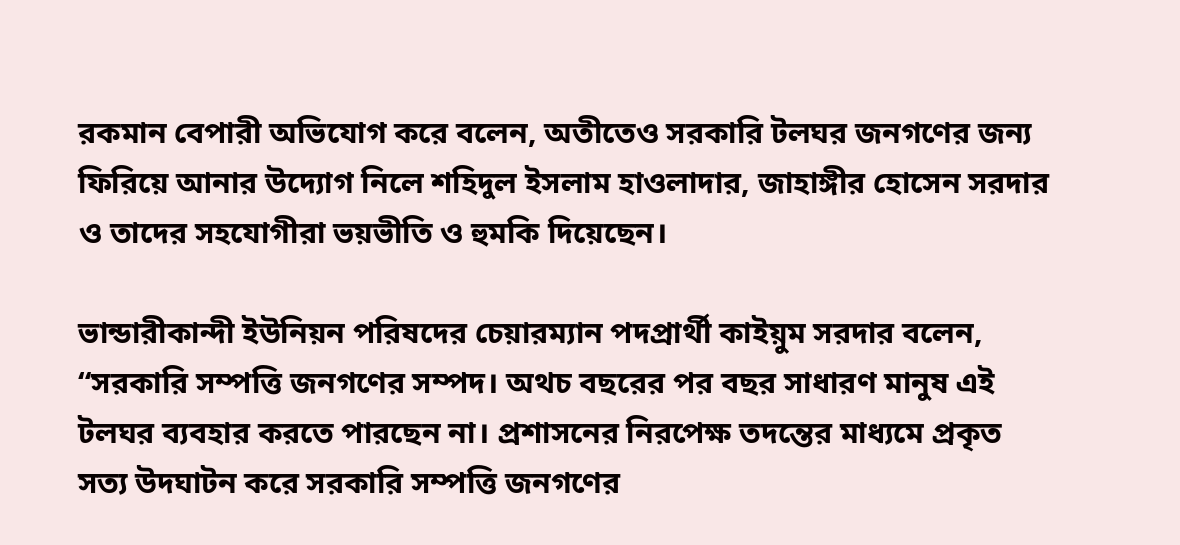রকমান বেপারী অভিযোগ করে বলেন, অতীতেও সরকারি টলঘর জনগণের জন্য ফিরিয়ে আনার উদ্যোগ নিলে শহিদুল ইসলাম হাওলাদার, জাহাঙ্গীর হোসেন সরদার ও তাদের সহযোগীরা ভয়ভীতি ও হুমকি দিয়েছেন।

ভান্ডারীকান্দী ইউনিয়ন পরিষদের চেয়ারম্যান পদপ্রার্থী কাইয়ুম সরদার বলেন, “সরকারি সম্পত্তি জনগণের সম্পদ। অথচ বছরের পর বছর সাধারণ মানুষ এই টলঘর ব্যবহার করতে পারছেন না। প্রশাসনের নিরপেক্ষ তদন্তের মাধ্যমে প্রকৃত সত্য উদঘাটন করে সরকারি সম্পত্তি জনগণের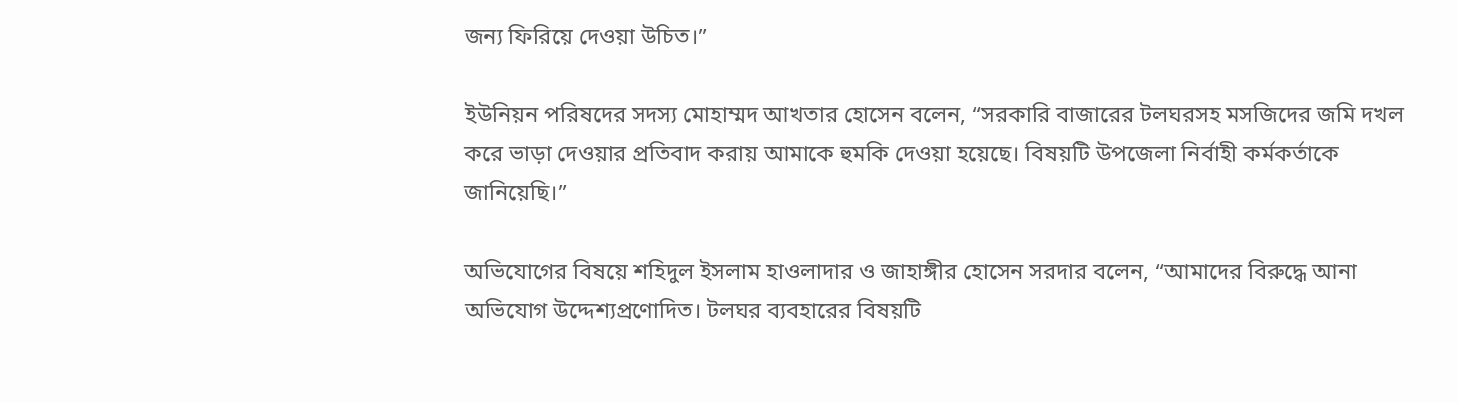জন্য ফিরিয়ে দেওয়া উচিত।”

ইউনিয়ন পরিষদের সদস্য মোহাম্মদ আখতার হোসেন বলেন, “সরকারি বাজারের টলঘরসহ মসজিদের জমি দখল করে ভাড়া দেওয়ার প্রতিবাদ করায় আমাকে হুমকি দেওয়া হয়েছে। বিষয়টি উপজেলা নির্বাহী কর্মকর্তাকে জানিয়েছি।”

অভিযোগের বিষয়ে শহিদুল ইসলাম হাওলাদার ও জাহাঙ্গীর হোসেন সরদার বলেন, “আমাদের বিরুদ্ধে আনা অভিযোগ উদ্দেশ্যপ্রণোদিত। টলঘর ব্যবহারের বিষয়টি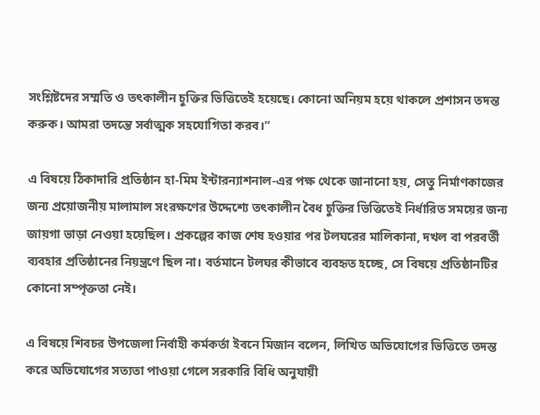সংশ্লিষ্টদের সম্মতি ও তৎকালীন চুক্তির ভিত্তিতেই হয়েছে। কোনো অনিয়ম হয়ে থাকলে প্রশাসন তদন্ত করুক। আমরা তদন্তে সর্বাত্মক সহযোগিতা করব।”

এ বিষয়ে ঠিকাদারি প্রতিষ্ঠান হা-মিম ইন্টারন্যাশনাল-এর পক্ষ থেকে জানানো হয়, সেতু নির্মাণকাজের জন্য প্রয়োজনীয় মালামাল সংরক্ষণের উদ্দেশ্যে তৎকালীন বৈধ চুক্তির ভিত্তিতেই নির্ধারিত সময়ের জন্য জায়গা ভাড়া নেওয়া হয়েছিল। প্রকল্পের কাজ শেষ হওয়ার পর টলঘরের মালিকানা, দখল বা পরবর্তী ব্যবহার প্রতিষ্ঠানের নিয়ন্ত্রণে ছিল না। বর্তমানে টলঘর কীভাবে ব্যবহৃত হচ্ছে, সে বিষয়ে প্রতিষ্ঠানটির কোনো সম্পৃক্ততা নেই।

এ বিষয়ে শিবচর উপজেলা নির্বাহী কর্মকর্তা ইবনে মিজান বলেন, লিখিত অভিযোগের ভিত্তিতে তদন্ত করে অভিযোগের সত্যতা পাওয়া গেলে সরকারি বিধি অনুযায়ী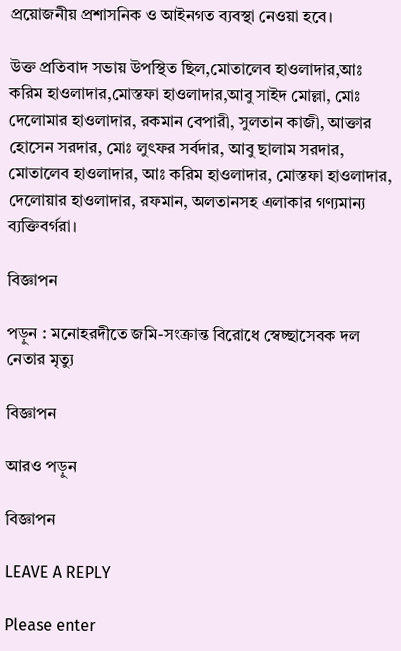প্রয়োজনীয় প্রশাসনিক ও আইনগত ব্যবস্থা নেওয়া হবে।

উক্ত প্রতিবাদ সভায় উপস্থিত ছিল,মোতালেব হাওলাদার,আঃ করিম হাওলাদার,মোস্তফা হাওলাদার,আবু সাইদ মোল্লা, মোঃ দেলোমার হাওলাদার, রকমান বেপারী, সুলতান কাজী, আক্তার হোসেন সরদার, মোঃ লুৎফর সর্বদার, আবু ছালাম সরদার, মোতালেব হাওলাদার, আঃ করিম হাওলাদার, মোস্তফা হাওলাদার, দেলোয়ার হাওলাদার, রফমান, অলতানসহ এলাকার গণ্যমান্য ব্যক্তিবর্গরা।

বিজ্ঞাপন

পড়ুন : মনোহরদীতে জমি-সংক্রান্ত বিরোধে স্বেচ্ছাসেবক দল নেতার মৃত্যু

বিজ্ঞাপন

আরও পড়ুন

বিজ্ঞাপন

LEAVE A REPLY

Please enter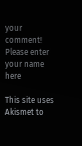your comment!
Please enter your name here

This site uses Akismet to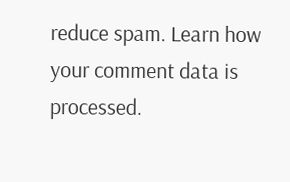reduce spam. Learn how your comment data is processed.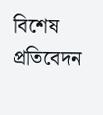বিশেষ প্রতিবেদন